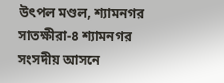উৎপল মণ্ডল, শ্যামনগর
সাতক্ষীরা-৪ শ্যামনগর সংসদীয় আসনে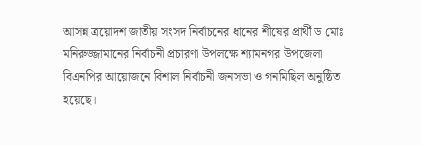আসন্ন ত্রয়োদশ জাতীয় সংসদ নির্বাচনের ধানের শীষের প্রার্থী ড মোঃ মনিরুজ্জামানের নির্বাচনী প্রচারণা উপলক্ষে শ্যামনগর উপজেলা বিএনপির আয়োজনে বিশাল নির্বাচনী জনসভা ও গনমিছিল অনুষ্ঠিত হয়েছে।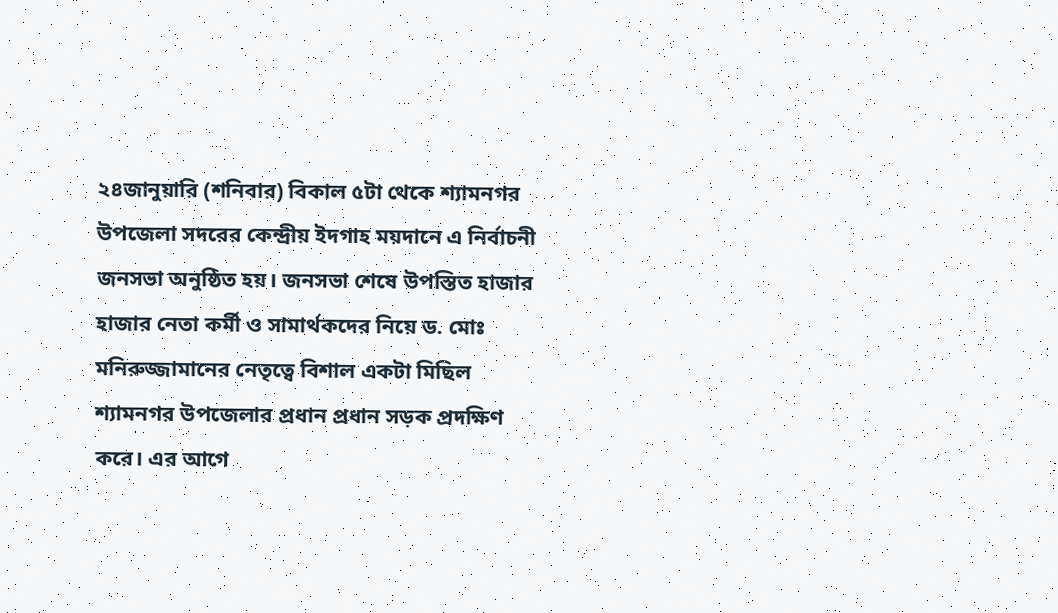২৪জানুয়ারি (শনিবার) বিকাল ৫টা থেকে শ্যামনগর উপজেলা সদরের কেন্দ্রীয় ইদগাহ ময়দানে এ নির্বাচনী জনসভা অনুষ্ঠিত হয়। জনসভা শেষে উপস্তিত হাজার হাজার নেতা কর্মী ও সামার্থকদের নিয়ে ড. মোঃ মনিরুজ্জামানের নেতৃত্বে বিশাল একটা মিছিল শ্যামনগর উপজেলার প্রধান প্রধান সড়ক প্রদক্ষিণ করে। এর আগে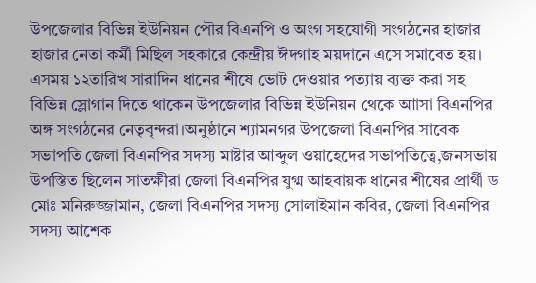উপজেলার বিভিন্ন ইউনিয়ন পৌর বিএনপি ও অংগ সহযোগী সংগঠনের হাজার হাজার নেতা কর্মী মিছিল সহকারে কেন্দ্রীয় ঈদগাহ ময়দানে এসে সমাবেত হয়। এসময় ১২তারিখ সারাদিন ধানের শীষে ভোট দেওয়ার পত্যায় ব্যক্ত করা সহ বিভিন্ন স্লোগান দিতে থাকেন উপজেলার বিভিন্ন ইউনিয়ন থেকে আাসা বিএনপির অঙ্গ সংগঠনের নেতৃবৃন্দরা।অনুষ্ঠানে শ্যামনগর উপজেলা বিএনপির সাবেক সভাপতি জেলা বিএনপির সদস্য মাষ্টার আব্দুল ওয়াহেদের সভাপতিত্বে,জনসভায় উপস্তিত ছিলেন সাতক্ষীরা জেলা বিএনপির যুগ্ম আহবায়ক ধানের শীষের প্রার্থী ড মোঃ মনিরুজ্জামান, জেলা বিএনপির সদস্য সোলাইমান কবির, জেলা বিএনপির সদস্য আশেক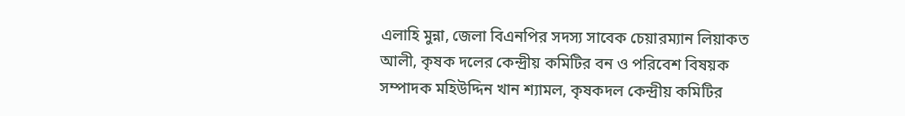এলাহি মুন্না, জেলা বিএনপির সদস্য সাবেক চেয়ারম্যান লিয়াকত আলী, কৃষক দলের কেন্দ্রীয় কমিটির বন ও পরিবেশ বিষয়ক সম্পাদক মহিউদ্দিন খান শ্যামল, কৃষকদল কেন্দ্রীয় কমিটির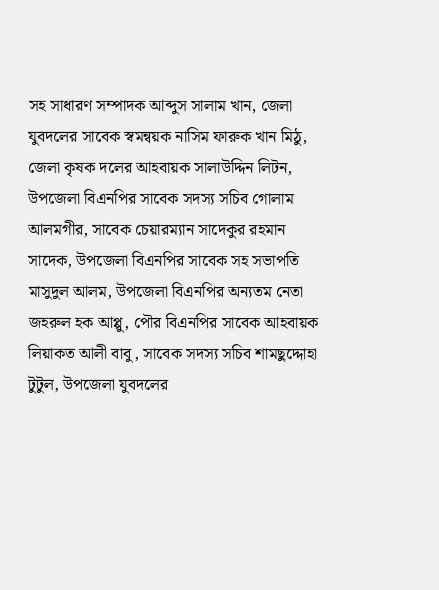সহ সাধারণ সম্পাদক আব্দুস সালাম খান, জেলা যুবদলের সাবেক স্বমন্বয়ক নাসিম ফারুক খান মিঠু, জেলা কৃষক দলের আহবায়ক সালাউদ্দিন লিটন, উপজেলা বিএনপির সাবেক সদস্য সচিব গোলাম আলমগীর, সাবেক চেয়ারম্যান সাদেকুর রহমান সাদেক, উপজেলা বিএনপির সাবেক সহ সভাপতি মাসুদুল আলম, উপজেলা বিএনপির অন্যতম নেতা জহরুল হক আপ্পু, পৌর বিএনপির সাবেক আহবায়ক লিয়াকত আলী বাবু, সাবেক সদস্য সচিব শামছুদ্দোহা টুটুল, উপজেলা যুবদলের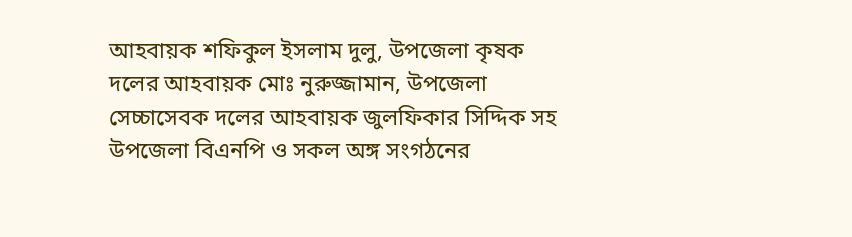আহবায়ক শফিকুল ইসলাম দুলু, উপজেলা কৃষক দলের আহবায়ক মোঃ নুরুজ্জামান, উপজেলা সেচ্চাসেবক দলের আহবায়ক জুলফিকার সিদ্দিক সহ উপজেলা বিএনপি ও সকল অঙ্গ সংগঠনের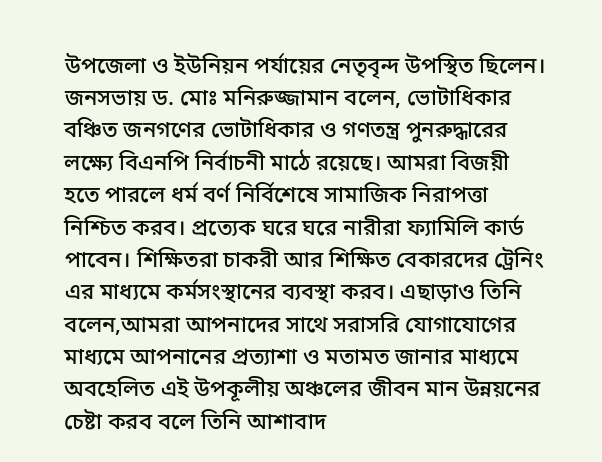উপজেলা ও ইউনিয়ন পর্যায়ের নেতৃবৃন্দ উপস্থিত ছিলেন।
জনসভায় ড. মোঃ মনিরুজ্জামান বলেন, ভোটাধিকার বঞ্চিত জনগণের ভোটাধিকার ও গণতন্ত্র পুনরুদ্ধারের লক্ষ্যে বিএনপি নির্বাচনী মাঠে রয়েছে। আমরা বিজয়ী হতে পারলে ধর্ম বর্ণ নির্বিশেষে সামাজিক নিরাপত্তা নিশ্চিত করব। প্রত্যেক ঘরে ঘরে নারীরা ফ্যামিলি কার্ড পাবেন। শিক্ষিতরা চাকরী আর শিক্ষিত বেকারদের ট্রেনিং এর মাধ্যমে কর্মসংস্থানের ব্যবস্থা করব। এছাড়াও তিনি বলেন,আমরা আপনাদের সাথে সরাসরি যোগাযোগের মাধ্যমে আপনানের প্রত্যাশা ও মতামত জানার মাধ্যমে অবহেলিত এই উপকূলীয় অঞ্চলের জীবন মান উন্নয়নের চেষ্টা করব বলে তিনি আশাবাদ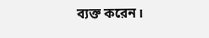ব্যক্ত করেন।